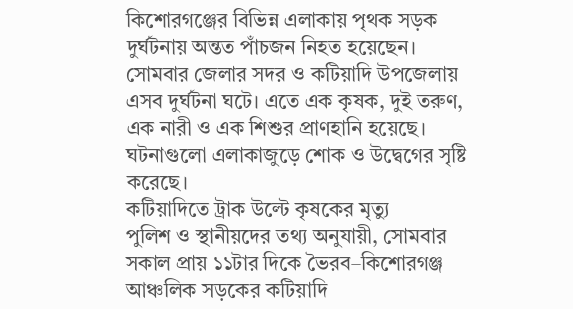কিশোরগঞ্জের বিভিন্ন এলাকায় পৃথক সড়ক দুর্ঘটনায় অন্তত পাঁচজন নিহত হয়েছেন। সোমবার জেলার সদর ও কটিয়াদি উপজেলায় এসব দুর্ঘটনা ঘটে। এতে এক কৃষক, দুই তরুণ, এক নারী ও এক শিশুর প্রাণহানি হয়েছে। ঘটনাগুলো এলাকাজুড়ে শোক ও উদ্বেগের সৃষ্টি করেছে।
কটিয়াদিতে ট্রাক উল্টে কৃষকের মৃত্যু
পুলিশ ও স্থানীয়দের তথ্য অনুযায়ী, সোমবার সকাল প্রায় ১১টার দিকে ভৈরব–কিশোরগঞ্জ আঞ্চলিক সড়কের কটিয়াদি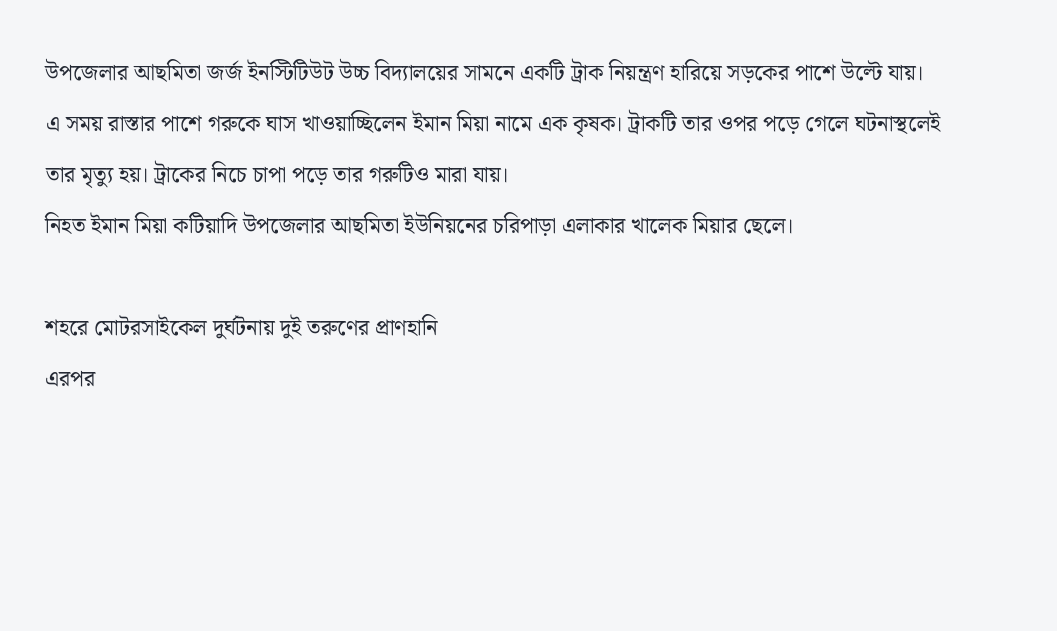উপজেলার আছমিতা জর্জ ইনস্টিটিউট উচ্চ বিদ্যালয়ের সামনে একটি ট্রাক নিয়ন্ত্রণ হারিয়ে সড়কের পাশে উল্টে যায়।
এ সময় রাস্তার পাশে গরুকে ঘাস খাওয়াচ্ছিলেন ইমান মিয়া নামে এক কৃষক। ট্রাকটি তার ওপর পড়ে গেলে ঘটনাস্থলেই তার মৃত্যু হয়। ট্রাকের নিচে চাপা পড়ে তার গরুটিও মারা যায়।
নিহত ইমান মিয়া কটিয়াদি উপজেলার আছমিতা ইউনিয়নের চরিপাড়া এলাকার খালেক মিয়ার ছেলে।

শহরে মোটরসাইকেল দুর্ঘটনায় দুই তরুণের প্রাণহানি
এরপর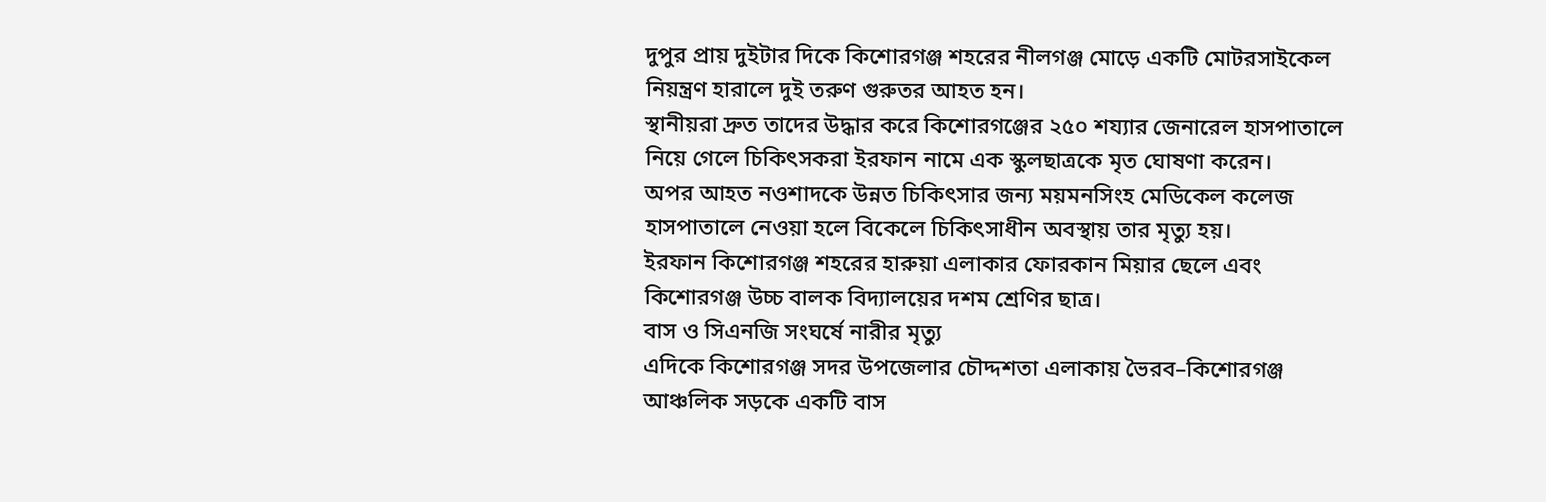দুপুর প্রায় দুইটার দিকে কিশোরগঞ্জ শহরের নীলগঞ্জ মোড়ে একটি মোটরসাইকেল নিয়ন্ত্রণ হারালে দুই তরুণ গুরুতর আহত হন।
স্থানীয়রা দ্রুত তাদের উদ্ধার করে কিশোরগঞ্জের ২৫০ শয্যার জেনারেল হাসপাতালে নিয়ে গেলে চিকিৎসকরা ইরফান নামে এক স্কুলছাত্রকে মৃত ঘোষণা করেন।
অপর আহত নওশাদকে উন্নত চিকিৎসার জন্য ময়মনসিংহ মেডিকেল কলেজ হাসপাতালে নেওয়া হলে বিকেলে চিকিৎসাধীন অবস্থায় তার মৃত্যু হয়।
ইরফান কিশোরগঞ্জ শহরের হারুয়া এলাকার ফোরকান মিয়ার ছেলে এবং কিশোরগঞ্জ উচ্চ বালক বিদ্যালয়ের দশম শ্রেণির ছাত্র।
বাস ও সিএনজি সংঘর্ষে নারীর মৃত্যু
এদিকে কিশোরগঞ্জ সদর উপজেলার চৌদ্দশতা এলাকায় ভৈরব–কিশোরগঞ্জ আঞ্চলিক সড়কে একটি বাস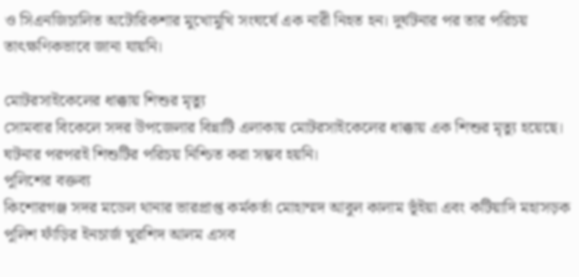ও সিএনজিচালিত অটোরিকশার মুখোমুখি সংঘর্ষে এক নারী নিহত হন। দুর্ঘটনার পর তার পরিচয় তাৎক্ষণিকভাবে জানা যায়নি।

মোটরসাইকেলের ধাক্কায় শিশুর মৃত্যু
সোমবার বিকেলে সদর উপজেলার বিন্নাটি এলাকায় মোটরসাইকেলের ধাক্কায় এক শিশুর মৃত্যু হয়েছে। ঘটনার পরপরই শিশুটির পরিচয় নিশ্চিত করা সম্ভব হয়নি।
পুলিশের বক্তব্য
কিশোরগঞ্জ সদর মডেল থানার ভারপ্রাপ্ত কর্মকর্তা মোহাম্মদ আবুল কালাম ভূঁইয়া এবং কটিয়াদি মহাসড়ক পুলিশ ফাঁড়ির ইনচার্জ খুরশিদ আলম এসব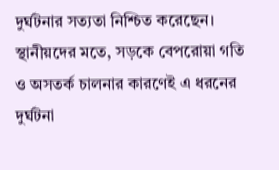দুর্ঘটনার সত্যতা নিশ্চিত করেছেন।
স্থানীয়দের মতে, সড়কে বেপরোয়া গতি ও অসতর্ক চালনার কারণেই এ ধরনের দুর্ঘটনা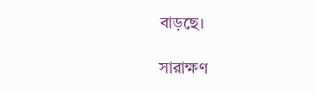বাড়ছে।

সারাক্ষণ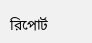রিপোর্ট